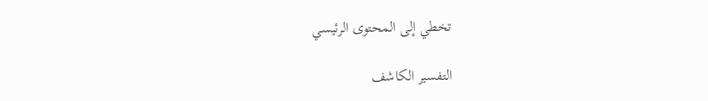تخطي إلى المحتوى الرئيسي

التفسير الكاشف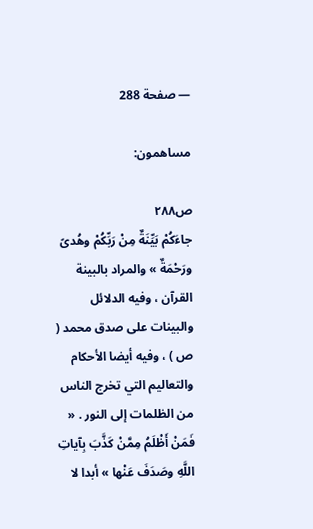— صفحة 288

مساهمون:

ص٢٨٨
جاءَكُمْ بَيِّنَةٌ مِنْ رَبِّكُمْ وهُدىً ورَحْمَةٌ » والمراد بالبينة القرآن ، وفيه الدلائل والبينات على صدق محمد ( ص ) ، وفيه أيضا الأحكام والتعاليم التي تخرج الناس من الظلمات إلى النور . « فَمَنْ أَظْلَمُ مِمَّنْ كَذَّبَ بِآياتِ اللَّهِ وصَدَفَ عَنْها » أبدا لا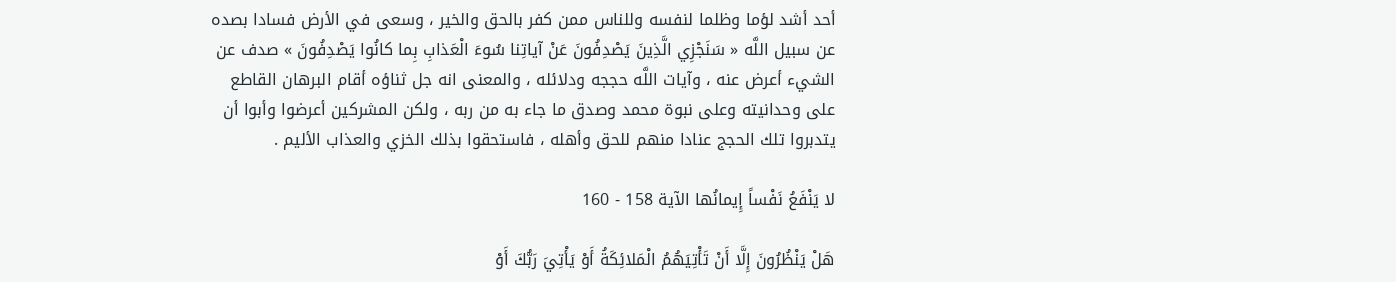أحد أشد لؤما وظلما لنفسه وللناس ممن كفر بالحق والخير ، وسعى في الأرض فسادا بصده عن سبيل اللَّه « سَنَجْزِي الَّذِينَ يَصْدِفُونَ عَنْ آياتِنا سُوءَ الْعَذابِ بِما كانُوا يَصْدِفُونَ » صدف عن الشيء أعرض عنه ، وآيات اللَّه حججه ودلائله ، والمعنى انه جل ثناؤه أقام البرهان القاطع على وحدانيته وعلى نبوة محمد وصدق ما جاء به من ربه ، ولكن المشركين أعرضوا وأبوا أن يتدبروا تلك الحجج عنادا منهم للحق وأهله ، فاستحقوا بذلك الخزي والعذاب الأليم .

لا يَنْفَعُ نَفْساً إِيمانُها الآية 158 - 160

هَلْ يَنْظُرُونَ إِلَّا أَنْ تَأْتِيَهُمُ الْمَلائِكَةُ أَوْ يَأْتِيَ رَبُّكَ أَوْ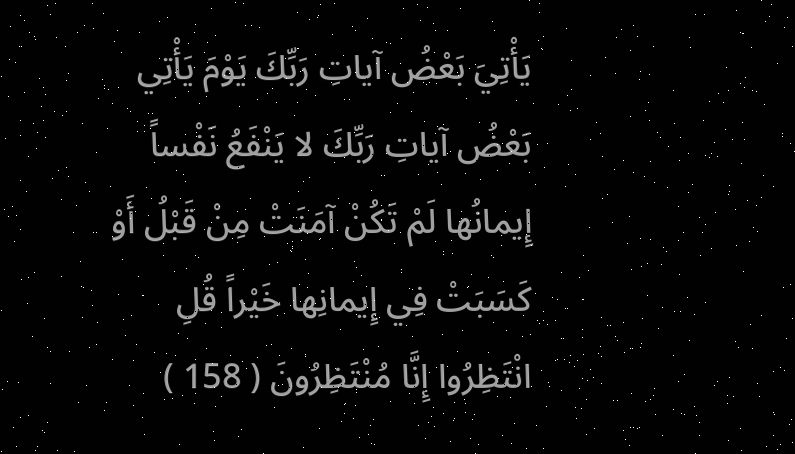يَأْتِيَ بَعْضُ آياتِ رَبِّكَ يَوْمَ يَأْتِي بَعْضُ آياتِ رَبِّكَ لا يَنْفَعُ نَفْساً إِيمانُها لَمْ تَكُنْ آمَنَتْ مِنْ قَبْلُ أَوْ كَسَبَتْ فِي إِيمانِها خَيْراً قُلِ انْتَظِرُوا إِنَّا مُنْتَظِرُونَ ( 158 )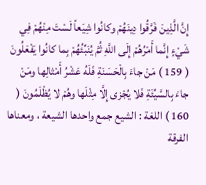إِنَّ الَّذِينَ فَرَّقُوا دِينَهُمْ وكانُوا شِيَعاً لَسْتَ مِنْهُمْ فِي شَيْءٍ إِنَّما أَمْرُهُمْ إِلَى اللَّهِ ثُمَّ يُنَبِّئُهُمْ بِما كانُوا يَفْعَلُونَ ( 159 ) مَنْ جاءَ بِالْحَسَنَةِ فَلَهُ عَشْرُ أَمْثالِها ومَنْ جاءَ بِالسَّيِّئَةِ فَلا يُجْزى إِلَّا مِثْلَها وهُمْ لا يُظْلَمُونَ ( 160 ) اللغة : الشيع جمع واحدها الشيعة ، ومعناها الفرقة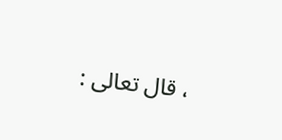، قال تعالى :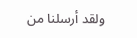ولقد أرسلنا من